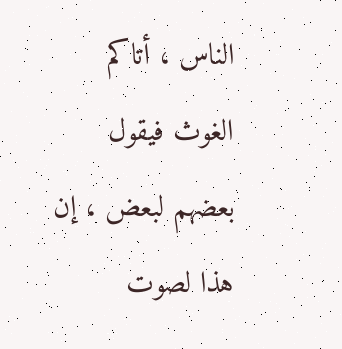الناس ، أتاكم الغوث فيقول بعضهم لبعض ، إن هذا لصوت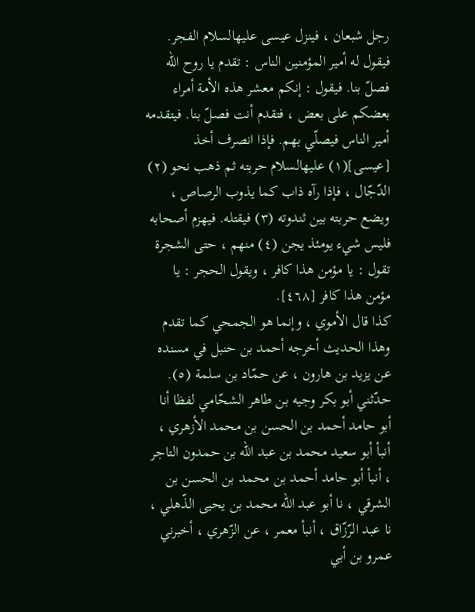رجل شبعان ، فينزل عيسى عليهالسلام الفجر. فيقول له أمير المؤمنين الناس : تقدم يا روح الله فصلّ بنا. فيقول : إنكم معشر هذه الأمة أمراء بعضكم على بعض ، فتقدم أنت فصلّ بنا. فيتقدمه أمير الناس فيصلّي بهم. فإذا انصرف أخذ [عيسى](١) عليهالسلام حربته ثم ذهب نحو (٢) الدّجّال ، فإذا رآه ذاب كما يذوب الرصاص ، ويضع حربته بين ثندوته (٣) فيقتله. فيهزم أصحابه فليس شيء يومئذ يجن (٤) منهم ، حتى الشجرة تقول : يا مؤمن هذا كافر ، ويقول الحجر : يا مؤمن هذا كافر [٤٦٨].
كذا قال الأموي ، وإنما هو الجمحي كما تقدم وهذا الحديث أخرجه أحمد بن حنبل في مسنده عن يزيد بن هارون ، عن حمّاد بن سلمة (٥).
حدّثني أبو بكر وجيه بن طاهر الشحّامي لفظا أنا أبو حامد أحمد بن الحسن بن محمد الأزهري ، أنبأ أبو سعيد محمد بن عبد الله بن حمدون التاجر ، أنبأ أبو حامد أحمد بن محمد بن الحسن بن الشرقي ، نا أبو عبد الله محمد بن يحيى الذّهلي ، نا عبد الرّزّاق ، أنبأ معمر ، عن الزّهري ، أخبرني عمرو بن أبي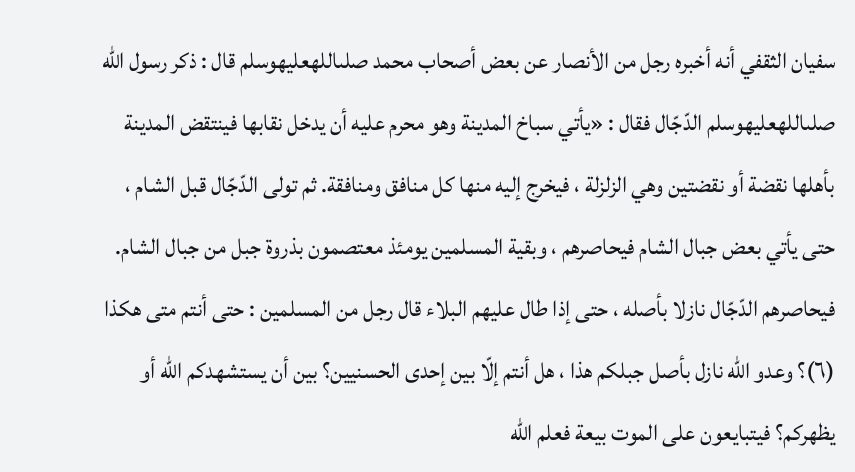سفيان الثقفي أنه أخبره رجل من الأنصار عن بعض أصحاب محمد صلىاللهعليهوسلم قال : ذكر رسول الله صلىاللهعليهوسلم الدّجّال فقال : «يأتي سباخ المدينة وهو محرم عليه أن يدخل نقابها فينتقض المدينة بأهلها نقضة أو نقضتين وهي الزلزلة ، فيخرج إليه منها كل منافق ومنافقة. ثم تولى الدّجّال قبل الشام ، حتى يأتي بعض جبال الشام فيحاصرهم ، وبقية المسلمين يومئذ معتصمون بذروة جبل من جبال الشام. فيحاصرهم الدّجّال نازلا بأصله ، حتى إذا طال عليهم البلاء قال رجل من المسلمين : حتى أنتم متى هكذا (٦)؟ وعدو الله نازل بأصل جبلكم هذا ، هل أنتم إلّا بين إحدى الحسنيين؟ بين أن يستشهدكم الله أو يظهركم؟ فيتبايعون على الموت بيعة فعلم الله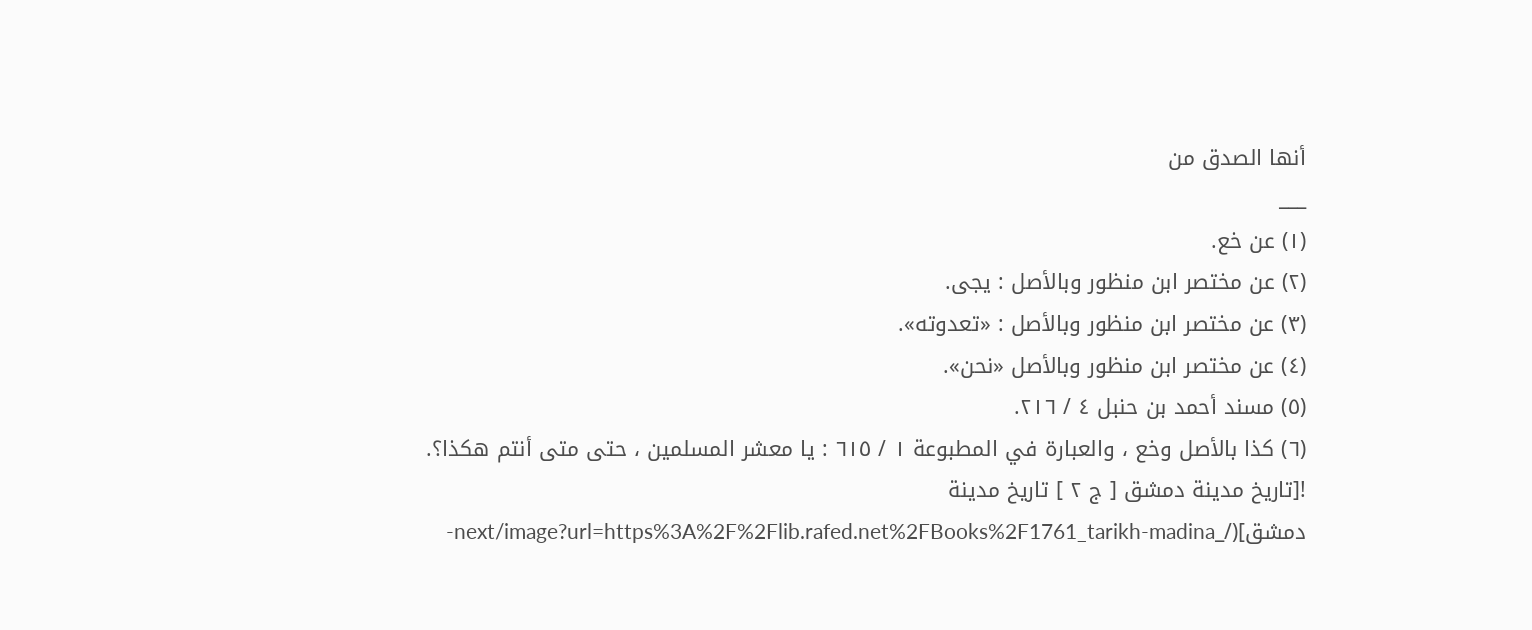أنها الصدق من
___
(١) عن خع.
(٢) عن مختصر ابن منظور وبالأصل : يجى.
(٣) عن مختصر ابن منظور وبالأصل : «تعدوته».
(٤) عن مختصر ابن منظور وبالأصل «نحن».
(٥) مسند أحمد بن حنبل ٤ / ٢١٦.
(٦) كذا بالأصل وخع ، والعبارة في المطبوعة ١ / ٦١٥ : يا معشر المسلمين ، حتى متى أنتم هكذا؟.
![تاريخ مدينة دمشق [ ج ٢ ] تاريخ مدينة دمشق](/_next/image?url=https%3A%2F%2Flib.rafed.net%2FBooks%2F1761_tarikh-madina-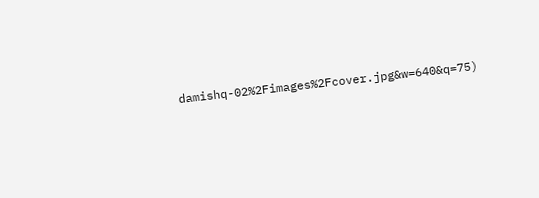damishq-02%2Fimages%2Fcover.jpg&w=640&q=75)